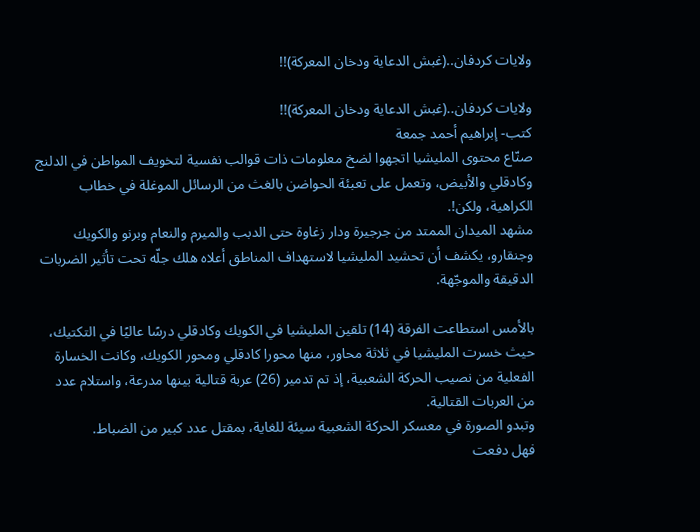ولايات كردفان..(غبش الدعاية ودخان المعركة)!!

ولايات كردفان..(غبش الدعاية ودخان المعركة)!!
كتب- إبراهيم أحمد جمعة
صنّاع محتوى المليشيا اتجهوا لضخ معلومات ذات قوالب نفسية لتخويف المواطن في الدلنج وكادقلي والأبيض، وتعمل على تعبئة الحواضن بالغث من الرسائل الموغلة في خطاب الكراهية، ولكن!.
مشهد الميدان الممتد من جرجيرة ودار زغاوة حتى الدبب والميرم والنعام وبرنو والكويك وجنقارو، يكشف أن تحشيد المليشيا لاستهداف المناطق أعلاه هلك جلّه تحت تأثير الضربات الدقيقة والموجّهة.

بالأمس استطاعت الفرقة (14) تلقين المليشيا في الكويك وكادقلي درسًا عاليًا في التكتيك، حيث خسرت المليشيا في ثلاثة محاور، منها محورا كادقلي ومحور الكويك، وكانت الخسارة الفعلية من نصيب الحركة الشعبية، إذ تم تدمير (26) عربة قتالية بينها مدرعة، واستلام عدد من العربات القتالية.
وتبدو الصورة في معسكر الحركة الشعبية سيئة للغاية، بمقتل عدد كبير من الضباط.
فهل دفعت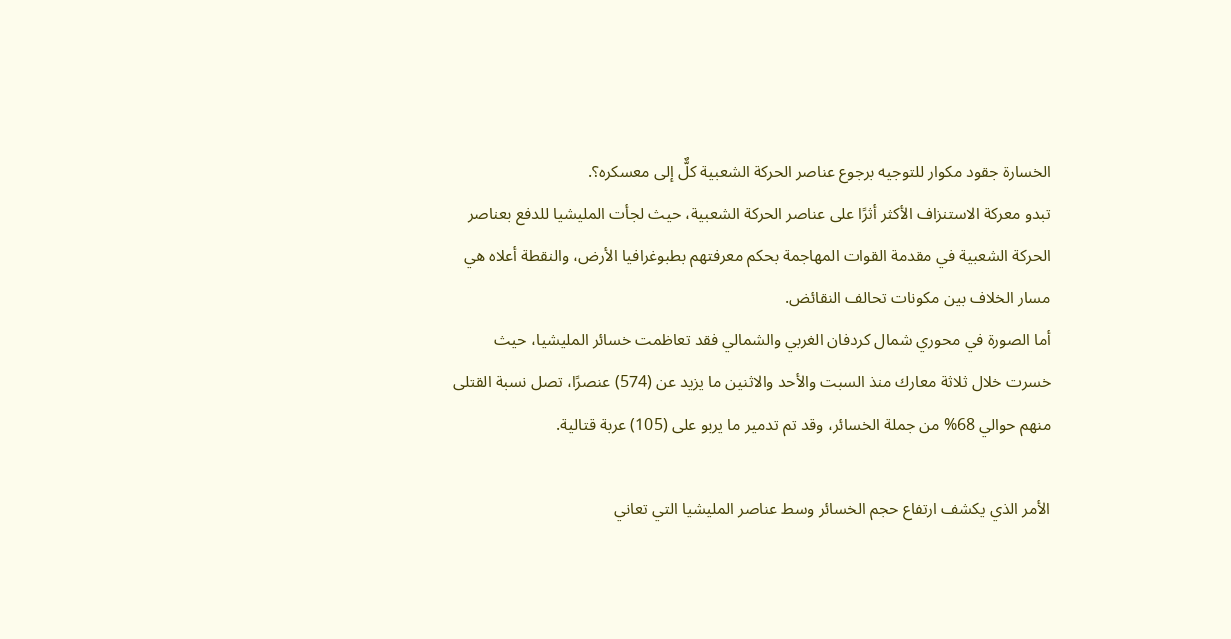الخسارة جقود مكوار للتوجيه برجوع عناصر الحركة الشعبية كلٌّ إلى معسكره؟.
تبدو معركة الاستنزاف الأكثر أثرًا على عناصر الحركة الشعبية، حيث لجأت المليشيا للدفع بعناصر الحركة الشعبية في مقدمة القوات المهاجمة بحكم معرفتهم بطبوغرافيا الأرض، والنقطة أعلاه هي مسار الخلاف بين مكونات تحالف النقائض.
أما الصورة في محوري شمال كردفان الغربي والشمالي فقد تعاظمت خسائر المليشيا، حيث خسرت خلال ثلاثة معارك منذ السبت والأحد والاثنين ما يزيد عن (574) عنصرًا، تصل نسبة القتلى منهم حوالي 68% من جملة الخسائر، وقد تم تدمير ما يربو على (105) عربة قتالية.

الأمر الذي يكشف ارتفاع حجم الخسائر وسط عناصر المليشيا التي تعاني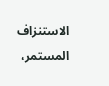الاستنزاف المستمر،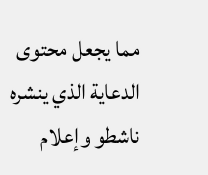مما يجعل محتوى الدعاية الذي ينشره ناشطو وإعلام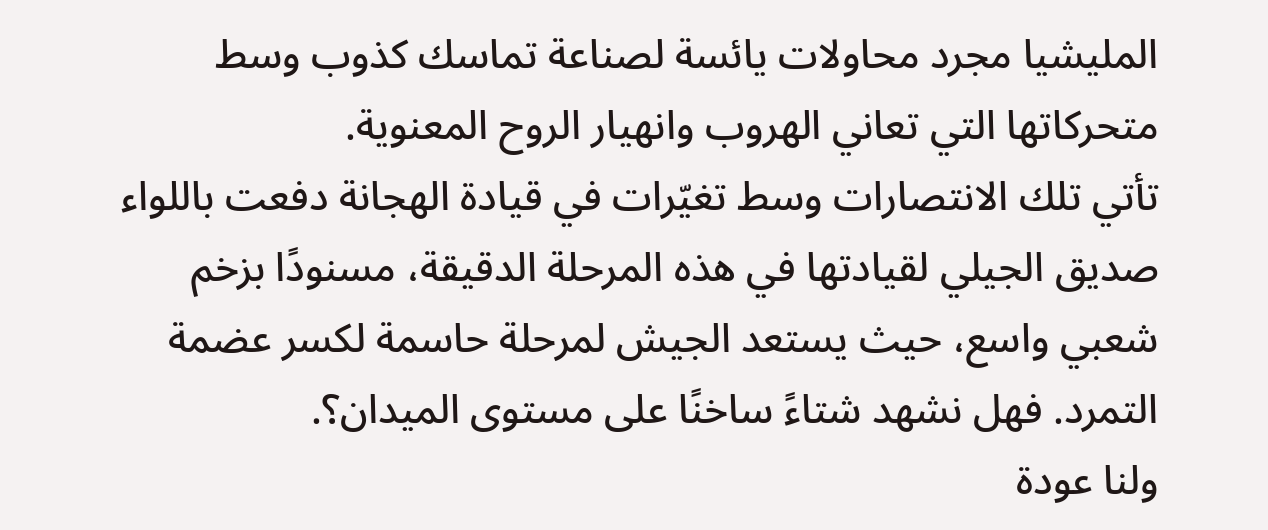المليشيا مجرد محاولات يائسة لصناعة تماسك كذوب وسط متحركاتها التي تعاني الهروب وانهيار الروح المعنوية.
تأتي تلك الانتصارات وسط تغيّرات في قيادة الهجانة دفعت باللواء صديق الجيلي لقيادتها في هذه المرحلة الدقيقة، مسنودًا بزخم شعبي واسع، حيث يستعد الجيش لمرحلة حاسمة لكسر عضمة التمرد. فهل نشهد شتاءً ساخنًا على مستوى الميدان؟.
ولنا عودة